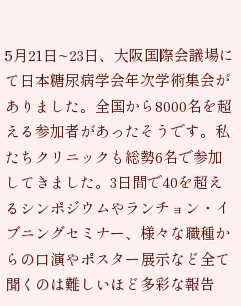5月21日~23日、大阪国際会議場にて日本糖尿病学会年次学術集会がありました。全国から8000名を超える参加者があったそうです。私たちクリニックも総勢6名で参加してきました。3日間で40を超えるシンポジウムやランチョン・イブニングセミナー、様々な職種からの口演やポスター展示など全て聞くのは難しいほど多彩な報告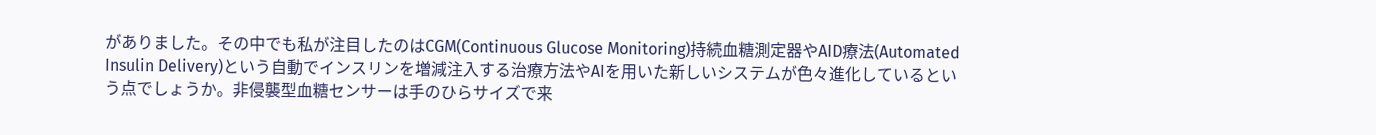がありました。その中でも私が注目したのはCGM(Continuous Glucose Monitoring)持続血糖測定器やAID療法(Automated Insulin Delivery)という自動でインスリンを増減注入する治療方法やAIを用いた新しいシステムが色々進化しているという点でしょうか。非侵襲型血糖センサーは手のひらサイズで来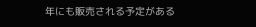年にも販売される予定がある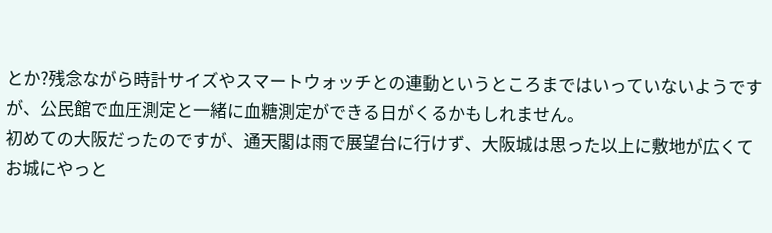とか?残念ながら時計サイズやスマートウォッチとの連動というところまではいっていないようですが、公民館で血圧測定と一緒に血糖測定ができる日がくるかもしれません。
初めての大阪だったのですが、通天閣は雨で展望台に行けず、大阪城は思った以上に敷地が広くてお城にやっと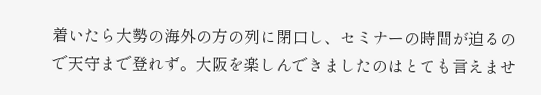着いたら大勢の海外の方の列に閉口し、セミナーの時間が迫るので天守まで登れず。大阪を楽しんできましたのはとても言えませ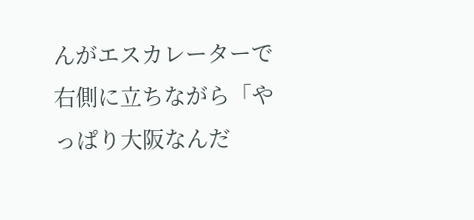んがエスカレーターで右側に立ちながら「やっぱり大阪なんだ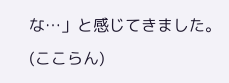な…」と感じてきました。
(ここらん)